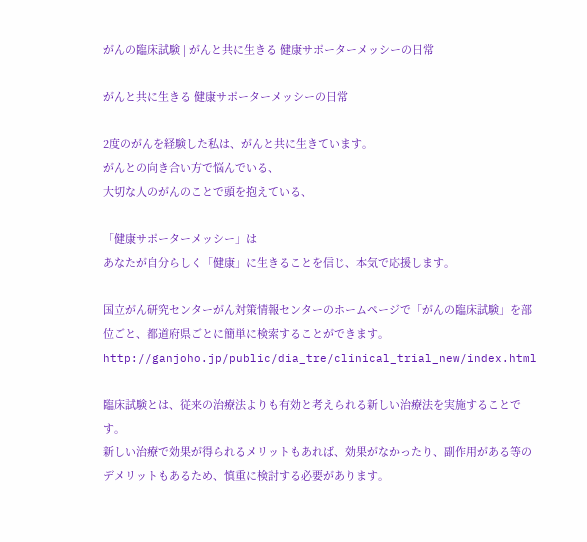がんの臨床試験 | がんと共に生きる 健康サポーターメッシーの日常

がんと共に生きる 健康サポーターメッシーの日常

2度のがんを経験した私は、がんと共に生きています。
がんとの向き合い方で悩んでいる、
大切な人のがんのことで頭を抱えている、

「健康サポーターメッシー」は
あなたが自分らしく「健康」に生きることを信じ、本気で応援します。

国立がん研究センターがん対策情報センターのホームページで「がんの臨床試験」を部位ごと、都道府県ごとに簡単に検索することができます。
http://ganjoho.jp/public/dia_tre/clinical_trial_new/index.html

臨床試験とは、従来の治療法よりも有効と考えられる新しい治療法を実施することです。
新しい治療で効果が得られるメリットもあれば、効果がなかったり、副作用がある等のデメリットもあるため、慎重に検討する必要があります。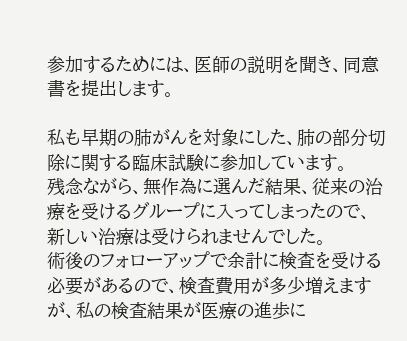参加するためには、医師の説明を聞き、同意書を提出します。

私も早期の肺がんを対象にした、肺の部分切除に関する臨床試験に参加しています。
残念ながら、無作為に選んだ結果、従来の治療を受けるグループに入ってしまったので、新しい治療は受けられませんでした。
術後のフォローアップで余計に検査を受ける必要があるので、検査費用が多少増えますが、私の検査結果が医療の進歩に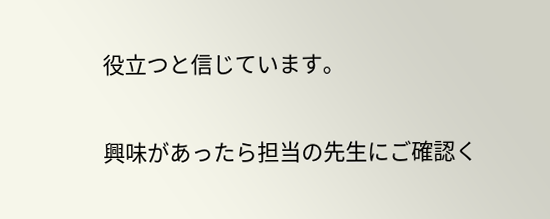役立つと信じています。

興味があったら担当の先生にご確認く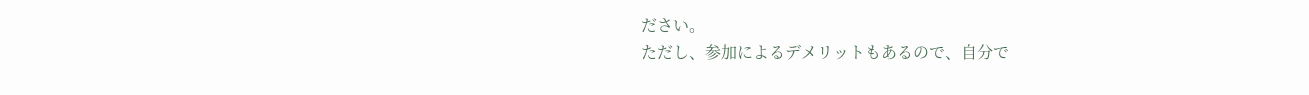ださい。
ただし、参加によるデメリットもあるので、自分で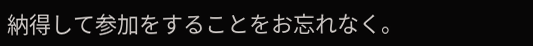納得して参加をすることをお忘れなく。